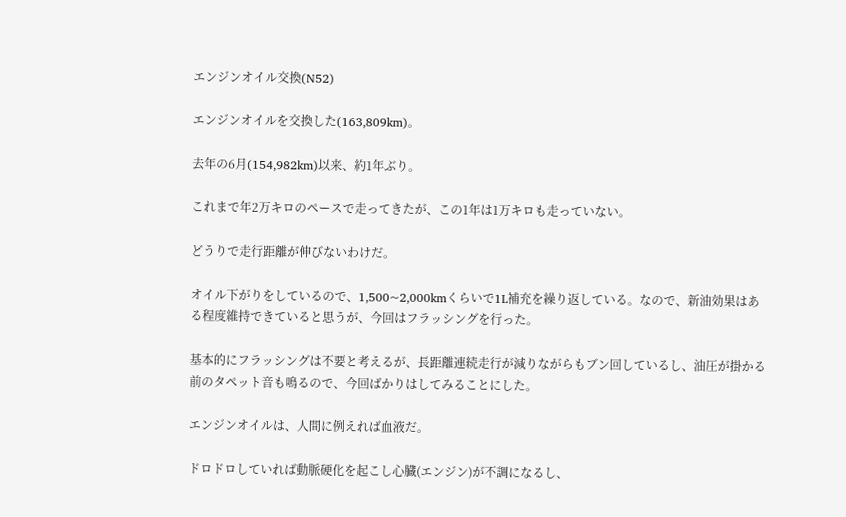エンジンオイル交換(N52)

エンジンオイルを交換した(163,809km)。

去年の6月(154,982km)以来、約1年ぶり。

これまで年2万キロのペースで走ってきたが、この1年は1万キロも走っていない。

どうりで走行距離が伸びないわけだ。

オイル下がりをしているので、1,500~2,000kmくらいで1L補充を繰り返している。なので、新油効果はある程度維持できていると思うが、今回はフラッシングを行った。

基本的にフラッシングは不要と考えるが、長距離連続走行が減りながらもブン回しているし、油圧が掛かる前のタペット音も鳴るので、今回ばかりはしてみることにした。

エンジンオイルは、人間に例えれば血液だ。

ドロドロしていれば動脈硬化を起こし心臓(エンジン)が不調になるし、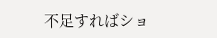不足すればショ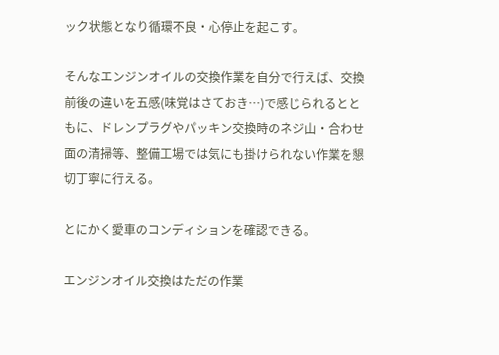ック状態となり循環不良・心停止を起こす。

そんなエンジンオイルの交換作業を自分で行えば、交換前後の違いを五感(味覚はさておき…)で感じられるとともに、ドレンプラグやパッキン交換時のネジ山・合わせ面の清掃等、整備工場では気にも掛けられない作業を懇切丁寧に行える。

とにかく愛車のコンディションを確認できる。

エンジンオイル交換はただの作業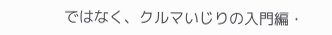ではなく、クルマいじりの入門編・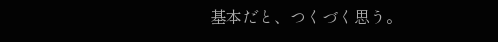基本だと、つくづく思う。